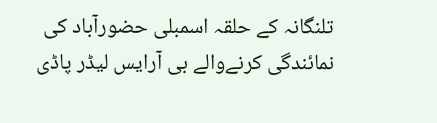تلنگانہ کے حلقہ اسمبلی حضورآباد کی نمائندگی کرنےوالے بی آرایس لیڈر پاڈی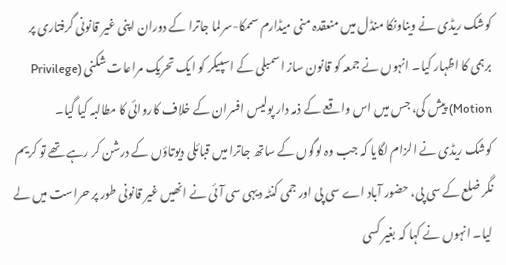کوشک ریڈی نے ویناونکا منڈل میں منعقدہ منی میڈارم سممکا-سرلما جاترا کے دوران اپنی غیر قانونی گرفتاری پر برہمی کا اظہار کیا۔ انہوں نے جمعہ کو قانون ساز اسمبلی کے اسپیکر کو ایک تحریک مراعات شکنی (Privilege Motion) پیش کی، جس میں اس واقعے کے ذمہ دار پولیس افسران کے خلاف کاروائی کا مطالبہ کیا گیا۔
کوشک ریڈی نے الزام لگایا کہ جب وہ لوگوں کے ساتھ جاترا میں قبائلی دیوتاؤں کے درشن کر رہے تھے تو کریم نگر ضلع کے سی پی، حضور آباد اے سی پی اور جمی کنٹہ دیہی سی آئی نے انھیں غیر قانونی طور پر حراست میں لے لیا۔ انہوں نے کہا کہ بغیر کسی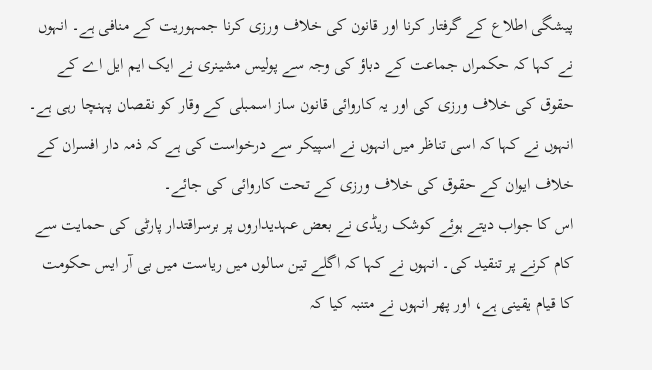پیشگی اطلاع کے گرفتار کرنا اور قانون کی خلاف ورزی کرنا جمہوریت کے منافی ہے۔ انہوں نے کہا کہ حکمراں جماعت کے دباؤ کی وجہ سے پولیس مشینری نے ایک ایم ایل اے کے حقوق کی خلاف ورزی کی اور یہ کاروائی قانون ساز اسمبلی کے وقار کو نقصان پہنچا رہی ہے۔ انہوں نے کہا کہ اسی تناظر میں انہوں نے اسپیکر سے درخواست کی ہے کہ ذمہ دار افسران کے خلاف ایوان کے حقوق کی خلاف ورزی کے تحت کاروائی کی جائے۔
اس کا جواب دیتے ہوئے کوشک ریڈی نے بعض عہدیداروں پر برسراقتدار پارٹی کی حمایت سے کام کرنے پر تنقید کی۔ انہوں نے کہا کہ اگلے تین سالوں میں ریاست میں بی آر ایس حکومت کا قیام یقینی ہے، اور پھر انہوں نے متنبہ کیا کہ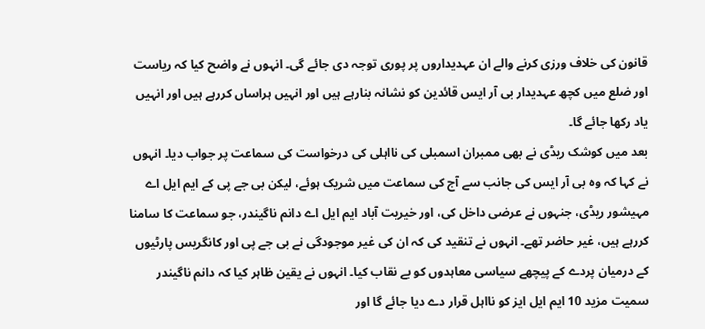قانون کی خلاف ورزی کرنے والے ان عہدیداروں پر پوری توجہ دی جائے گی۔ انہوں نے واضح کیا کہ ریاست اور ضلع میں کچھ عہدیدار بی آر ایس قائدین کو نشانہ بنارہے ہیں اور انہیں ہراساں کررہے ہیں اور انہیں یاد رکھا جائے گا۔
بعد میں کوشک ریڈی نے بھی ممبران اسمبلی کی نااہلی کی درخواست کی سماعت پر جواب دیا۔ انہوں نے کہا کہ وہ بی آر ایس کی جانب سے آج کی سماعت میں شریک ہوئے، لیکن بی جے پی کے ایم ایل اے مہیشور ریڈی، جنہوں نے عرضی داخل کی، اور خیریت آباد ایم ایل اے دانم ناگیندر، جو سماعت کا سامنا کررہے ہیں، غیر حاضر تھے۔ انہوں نے تنقید کی کہ ان کی غیر موجودگی نے بی جے پی اور کانگریس پارٹیوں کے درمیان پردے کے پیچھے سیاسی معاہدوں کو بے نقاب کیا۔ انہوں نے یقین ظاہر کیا کہ دانم ناگیندر سمیت مزید 10 ایم ایل ایز کو نااہل قرار دے دیا جائے گا اور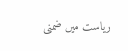ریاست میں ضمنی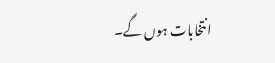انتخابات ہوں گے۔